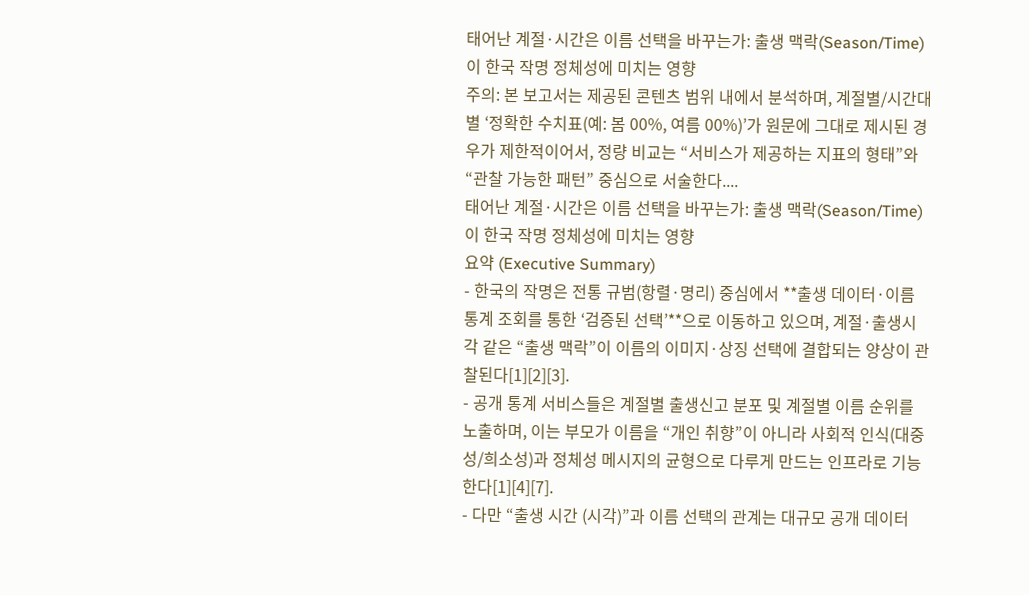태어난 계절·시간은 이름 선택을 바꾸는가: 출생 맥락(Season/Time)이 한국 작명 정체성에 미치는 영향
주의: 본 보고서는 제공된 콘텐츠 범위 내에서 분석하며, 계절별/시간대별 ‘정확한 수치표(예: 봄 00%, 여름 00%)’가 원문에 그대로 제시된 경우가 제한적이어서, 정량 비교는 “서비스가 제공하는 지표의 형태”와 “관찰 가능한 패턴” 중심으로 서술한다....
태어난 계절·시간은 이름 선택을 바꾸는가: 출생 맥락(Season/Time)이 한국 작명 정체성에 미치는 영향
요약 (Executive Summary)
- 한국의 작명은 전통 규범(항렬·명리) 중심에서 **출생 데이터·이름 통계 조회를 통한 ‘검증된 선택’**으로 이동하고 있으며, 계절·출생시각 같은 “출생 맥락”이 이름의 이미지·상징 선택에 결합되는 양상이 관찰된다[1][2][3].
- 공개 통계 서비스들은 계절별 출생신고 분포 및 계절별 이름 순위를 노출하며, 이는 부모가 이름을 “개인 취향”이 아니라 사회적 인식(대중성/희소성)과 정체성 메시지의 균형으로 다루게 만드는 인프라로 기능한다[1][4][7].
- 다만 “출생 시간 (시각)”과 이름 선택의 관계는 대규모 공개 데이터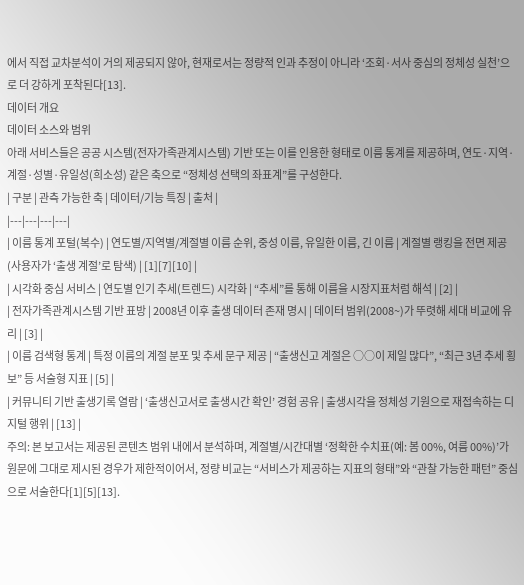에서 직접 교차분석이 거의 제공되지 않아, 현재로서는 정량적 인과 추정이 아니라 ‘조회·서사 중심의 정체성 실천’으로 더 강하게 포착된다[13].
데이터 개요
데이터 소스와 범위
아래 서비스들은 공공 시스템(전자가족관계시스템) 기반 또는 이를 인용한 형태로 이름 통계를 제공하며, 연도·지역·계절·성별·유일성(희소성) 같은 축으로 “정체성 선택의 좌표계”를 구성한다.
| 구분 | 관측 가능한 축 | 데이터/기능 특징 | 출처 |
|---|---|---|---|
| 이름 통계 포털(복수) | 연도별/지역별/계절별 이름 순위, 중성 이름, 유일한 이름, 긴 이름 | 계절별 랭킹을 전면 제공(사용자가 ‘출생 계절’로 탐색) | [1][7][10] |
| 시각화 중심 서비스 | 연도별 인기 추세(트렌드) 시각화 | “추세”를 통해 이름을 시장지표처럼 해석 | [2] |
| 전자가족관계시스템 기반 표방 | 2008년 이후 출생 데이터 존재 명시 | 데이터 범위(2008~)가 뚜렷해 세대 비교에 유리 | [3] |
| 이름 검색형 통계 | 특정 이름의 계절 분포 및 추세 문구 제공 | “출생신고 계절은 ○○이 제일 많다”, “최근 3년 추세 횡보” 등 서술형 지표 | [5] |
| 커뮤니티 기반 출생기록 열람 | ‘출생신고서로 출생시간 확인’ 경험 공유 | 출생시각을 정체성 기원으로 재접속하는 디지털 행위 | [13] |
주의: 본 보고서는 제공된 콘텐츠 범위 내에서 분석하며, 계절별/시간대별 ‘정확한 수치표(예: 봄 00%, 여름 00%)’가 원문에 그대로 제시된 경우가 제한적이어서, 정량 비교는 “서비스가 제공하는 지표의 형태”와 “관찰 가능한 패턴” 중심으로 서술한다[1][5][13].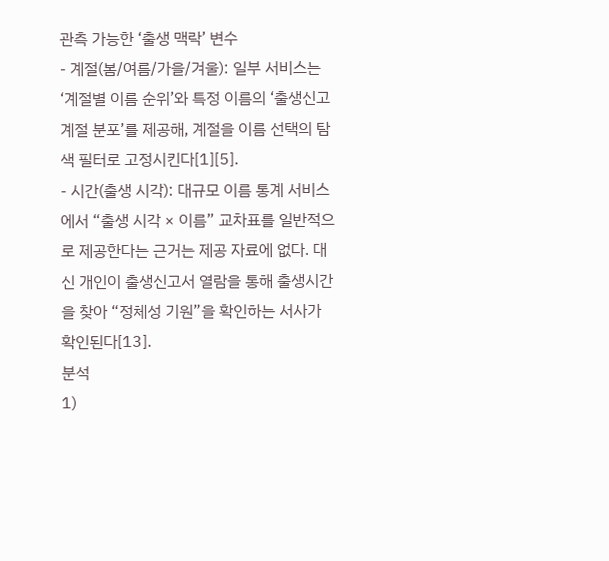관측 가능한 ‘출생 맥락’ 변수
- 계절(봄/여름/가을/겨울): 일부 서비스는 ‘계절별 이름 순위’와 특정 이름의 ‘출생신고 계절 분포’를 제공해, 계절을 이름 선택의 탐색 필터로 고정시킨다[1][5].
- 시간(출생 시각): 대규모 이름 통계 서비스에서 “출생 시각 × 이름” 교차표를 일반적으로 제공한다는 근거는 제공 자료에 없다. 대신 개인이 출생신고서 열람을 통해 출생시간을 찾아 “정체성 기원”을 확인하는 서사가 확인된다[13].
분석
1)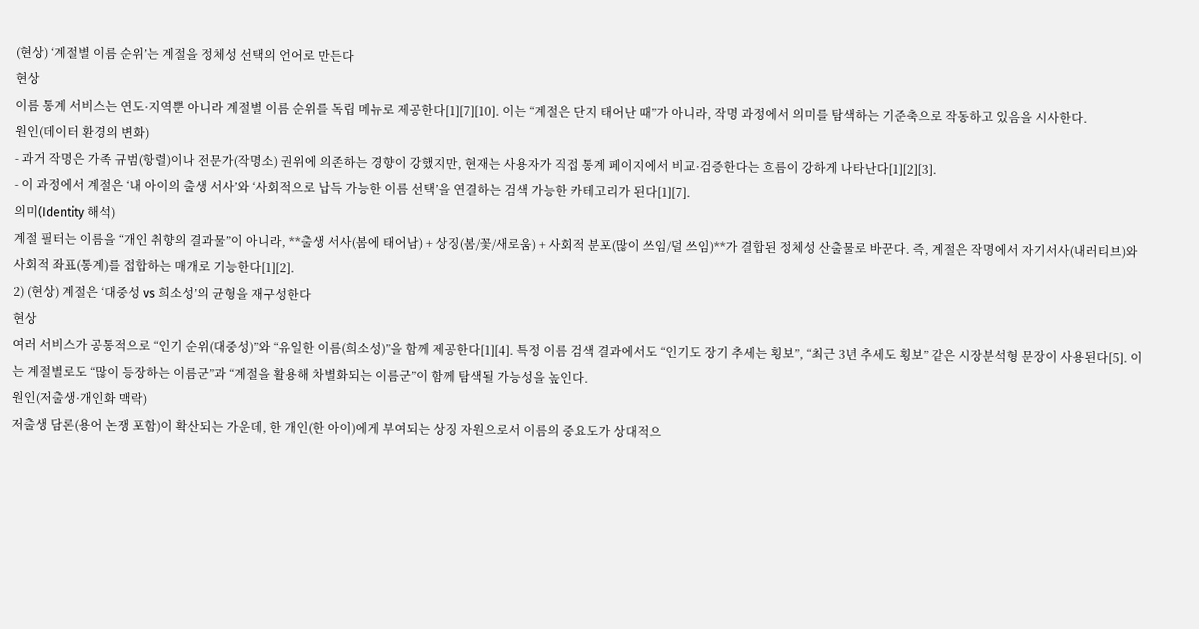(현상) ‘계절별 이름 순위’는 계절을 정체성 선택의 언어로 만든다
현상
이름 통계 서비스는 연도·지역뿐 아니라 계절별 이름 순위를 독립 메뉴로 제공한다[1][7][10]. 이는 “계절은 단지 태어난 때”가 아니라, 작명 과정에서 의미를 탐색하는 기준축으로 작동하고 있음을 시사한다.
원인(데이터 환경의 변화)
- 과거 작명은 가족 규범(항렬)이나 전문가(작명소) 권위에 의존하는 경향이 강했지만, 현재는 사용자가 직접 통계 페이지에서 비교·검증한다는 흐름이 강하게 나타난다[1][2][3].
- 이 과정에서 계절은 ‘내 아이의 출생 서사’와 ‘사회적으로 납득 가능한 이름 선택’을 연결하는 검색 가능한 카테고리가 된다[1][7].
의미(Identity 해석)
계절 필터는 이름을 “개인 취향의 결과물”이 아니라, **출생 서사(봄에 태어남) + 상징(봄/꽃/새로움) + 사회적 분포(많이 쓰임/덜 쓰임)**가 결합된 정체성 산출물로 바꾼다. 즉, 계절은 작명에서 자기서사(내러티브)와 사회적 좌표(통계)를 접합하는 매개로 기능한다[1][2].
2) (현상) 계절은 ‘대중성 vs 희소성’의 균형을 재구성한다
현상
여러 서비스가 공통적으로 “인기 순위(대중성)”와 “유일한 이름(희소성)”을 함께 제공한다[1][4]. 특정 이름 검색 결과에서도 “인기도 장기 추세는 횡보”, “최근 3년 추세도 횡보” 같은 시장분석형 문장이 사용된다[5]. 이는 계절별로도 “많이 등장하는 이름군”과 “계절을 활용해 차별화되는 이름군”이 함께 탐색될 가능성을 높인다.
원인(저출생·개인화 맥락)
저출생 담론(용어 논쟁 포함)이 확산되는 가운데, 한 개인(한 아이)에게 부여되는 상징 자원으로서 이름의 중요도가 상대적으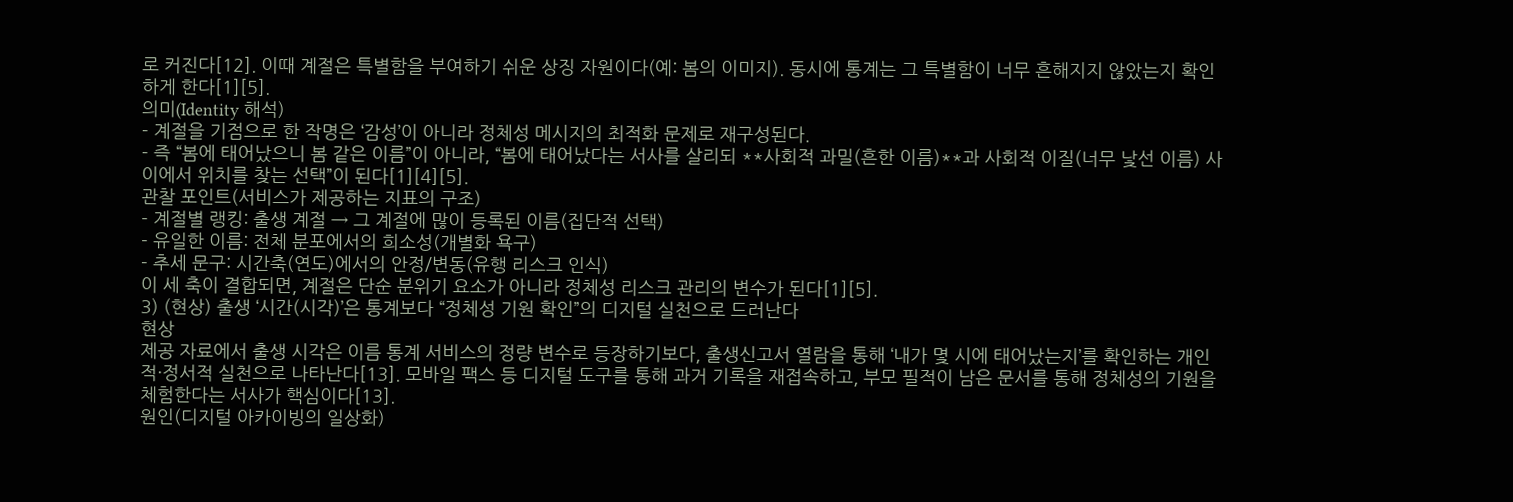로 커진다[12]. 이때 계절은 특별함을 부여하기 쉬운 상징 자원이다(예: 봄의 이미지). 동시에 통계는 그 특별함이 너무 흔해지지 않았는지 확인하게 한다[1][5].
의미(Identity 해석)
- 계절을 기점으로 한 작명은 ‘감성’이 아니라 정체성 메시지의 최적화 문제로 재구성된다.
- 즉 “봄에 태어났으니 봄 같은 이름”이 아니라, “봄에 태어났다는 서사를 살리되 **사회적 과밀(흔한 이름)**과 사회적 이질(너무 낯선 이름) 사이에서 위치를 찾는 선택”이 된다[1][4][5].
관찰 포인트(서비스가 제공하는 지표의 구조)
- 계절별 랭킹: 출생 계절 → 그 계절에 많이 등록된 이름(집단적 선택)
- 유일한 이름: 전체 분포에서의 희소성(개별화 욕구)
- 추세 문구: 시간축(연도)에서의 안정/변동(유행 리스크 인식)
이 세 축이 결합되면, 계절은 단순 분위기 요소가 아니라 정체성 리스크 관리의 변수가 된다[1][5].
3) (현상) 출생 ‘시간(시각)’은 통계보다 “정체성 기원 확인”의 디지털 실천으로 드러난다
현상
제공 자료에서 출생 시각은 이름 통계 서비스의 정량 변수로 등장하기보다, 출생신고서 열람을 통해 ‘내가 몇 시에 태어났는지’를 확인하는 개인적·정서적 실천으로 나타난다[13]. 모바일 팩스 등 디지털 도구를 통해 과거 기록을 재접속하고, 부모 필적이 남은 문서를 통해 정체성의 기원을 체험한다는 서사가 핵심이다[13].
원인(디지털 아카이빙의 일상화)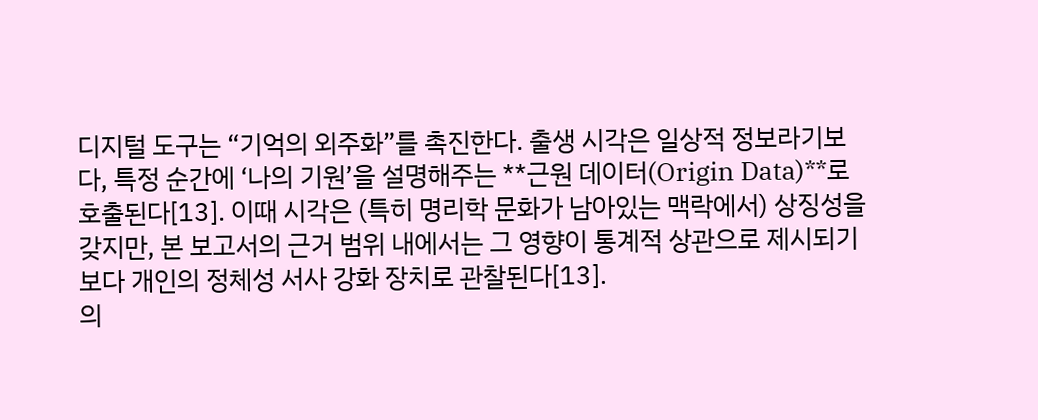디지털 도구는 “기억의 외주화”를 촉진한다. 출생 시각은 일상적 정보라기보다, 특정 순간에 ‘나의 기원’을 설명해주는 **근원 데이터(Origin Data)**로 호출된다[13]. 이때 시각은 (특히 명리학 문화가 남아있는 맥락에서) 상징성을 갖지만, 본 보고서의 근거 범위 내에서는 그 영향이 통계적 상관으로 제시되기보다 개인의 정체성 서사 강화 장치로 관찰된다[13].
의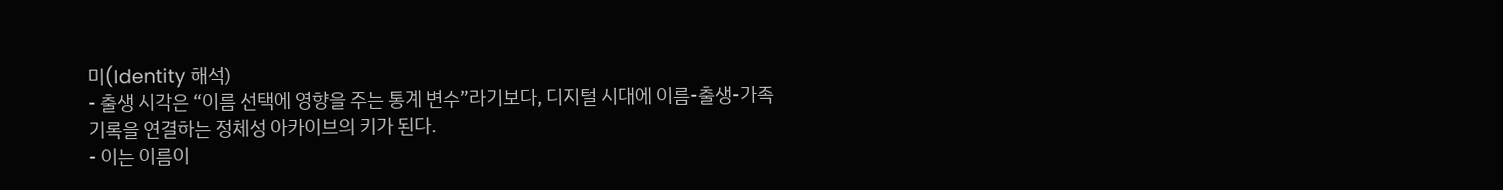미(Identity 해석)
- 출생 시각은 “이름 선택에 영향을 주는 통계 변수”라기보다, 디지털 시대에 이름-출생-가족기록을 연결하는 정체성 아카이브의 키가 된다.
- 이는 이름이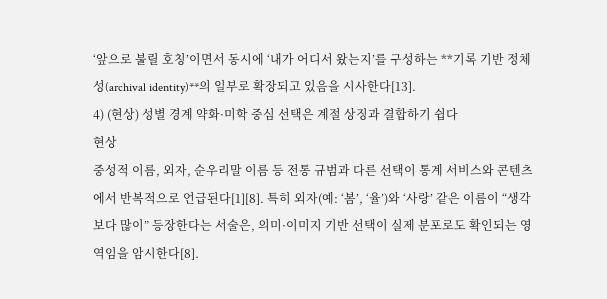‘앞으로 불릴 호칭’이면서 동시에 ‘내가 어디서 왔는지’를 구성하는 **기록 기반 정체성(archival identity)**의 일부로 확장되고 있음을 시사한다[13].
4) (현상) 성별 경계 약화·미학 중심 선택은 계절 상징과 결합하기 쉽다
현상
중성적 이름, 외자, 순우리말 이름 등 전통 규범과 다른 선택이 통계 서비스와 콘텐츠에서 반복적으로 언급된다[1][8]. 특히 외자(예: ‘봄’, ‘율’)와 ‘사랑’ 같은 이름이 “생각보다 많이” 등장한다는 서술은, 의미·이미지 기반 선택이 실제 분포로도 확인되는 영역임을 암시한다[8].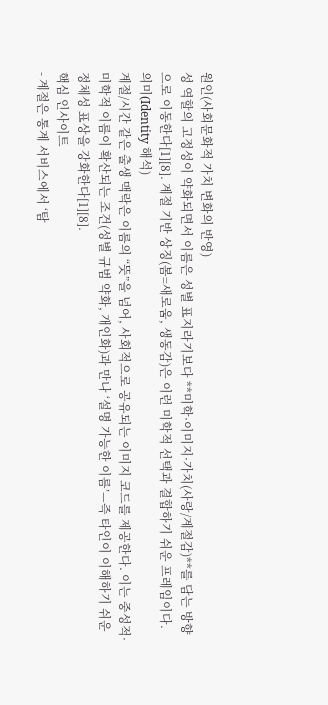원인(사회문화적 가치 변화의 반영)
성 역할의 고정성이 약화되면서 이름은 성별 표지라기보다 **미학·이미지·가치(사랑/계절감)**를 담는 방향으로 이동한다[1][8]. 계절 기반 상징(봄=새로움, 생동감)은 이런 미학적 선택과 결합하기 쉬운 프레임이다.
의미(Identity 해석)
계절/시간 같은 출생 맥락은 이름의 “뜻”을 넘어, 사회적으로 공유되는 이미지 코드를 제공한다. 이는 중성적·미학적 이름이 확산되는 조건(성별 규범 약화, 개인화)과 만나 ‘설명 가능한 이름’—즉 타인이 이해하기 쉬운 정체성 표상을 강화한다[1][8].
핵심 인사이트
- 계절은 통계 서비스에서 ‘탐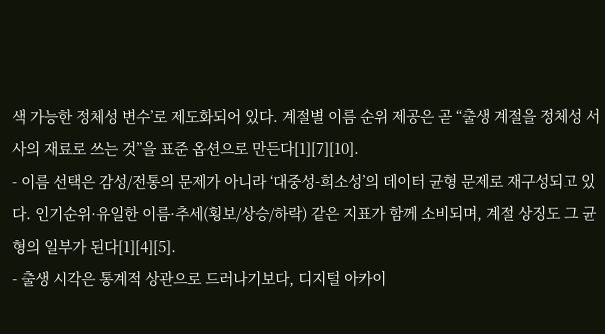색 가능한 정체성 변수’로 제도화되어 있다. 계절별 이름 순위 제공은 곧 “출생 계절을 정체성 서사의 재료로 쓰는 것”을 표준 옵션으로 만든다[1][7][10].
- 이름 선택은 감성/전통의 문제가 아니라 ‘대중성-희소성’의 데이터 균형 문제로 재구성되고 있다. 인기순위·유일한 이름·추세(횡보/상승/하락) 같은 지표가 함께 소비되며, 계절 상징도 그 균형의 일부가 된다[1][4][5].
- 출생 시각은 통계적 상관으로 드러나기보다, 디지털 아카이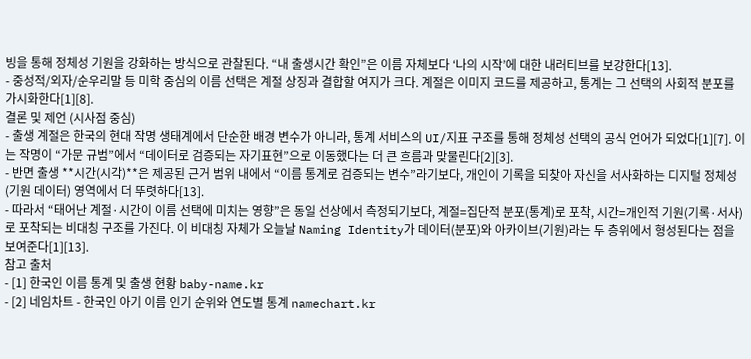빙을 통해 정체성 기원을 강화하는 방식으로 관찰된다. “내 출생시간 확인”은 이름 자체보다 ‘나의 시작’에 대한 내러티브를 보강한다[13].
- 중성적/외자/순우리말 등 미학 중심의 이름 선택은 계절 상징과 결합할 여지가 크다. 계절은 이미지 코드를 제공하고, 통계는 그 선택의 사회적 분포를 가시화한다[1][8].
결론 및 제언 (시사점 중심)
- 출생 계절은 한국의 현대 작명 생태계에서 단순한 배경 변수가 아니라, 통계 서비스의 UI/지표 구조를 통해 정체성 선택의 공식 언어가 되었다[1][7]. 이는 작명이 “가문 규범”에서 “데이터로 검증되는 자기표현”으로 이동했다는 더 큰 흐름과 맞물린다[2][3].
- 반면 출생 **시간(시각)**은 제공된 근거 범위 내에서 “이름 통계로 검증되는 변수”라기보다, 개인이 기록을 되찾아 자신을 서사화하는 디지털 정체성(기원 데이터) 영역에서 더 뚜렷하다[13].
- 따라서 “태어난 계절·시간이 이름 선택에 미치는 영향”은 동일 선상에서 측정되기보다, 계절=집단적 분포(통계)로 포착, 시간=개인적 기원(기록·서사)로 포착되는 비대칭 구조를 가진다. 이 비대칭 자체가 오늘날 Naming Identity가 데이터(분포)와 아카이브(기원)라는 두 층위에서 형성된다는 점을 보여준다[1][13].
참고 출처
- [1] 한국인 이름 통계 및 출생 현황 baby-name.kr
- [2] 네임차트 - 한국인 아기 이름 인기 순위와 연도별 통계 namechart.kr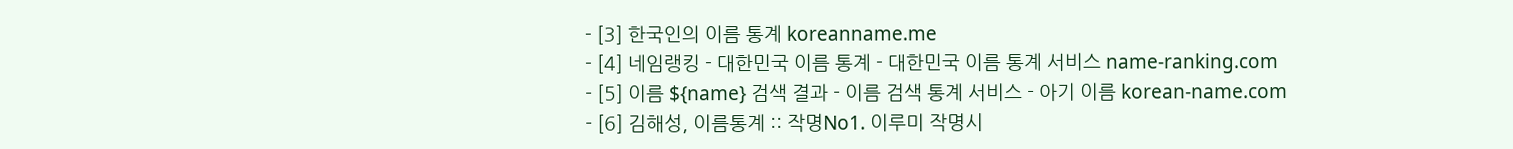- [3] 한국인의 이름 통계 koreanname.me
- [4] 네임랭킹 - 대한민국 이름 통계 - 대한민국 이름 통계 서비스 name-ranking.com
- [5] 이름 ${name} 검색 결과 - 이름 검색 통계 서비스 - 아기 이름 korean-name.com
- [6] 김해성, 이름통계 :: 작명No1. 이루미 작명시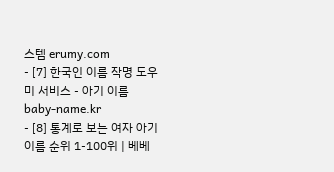스템 erumy.com
- [7] 한국인 이름 작명 도우미 서비스 - 아기 이름 baby-name.kr
- [8] 통계로 보는 여자 아기 이름 순위 1-100위 | 베베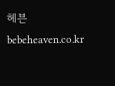헤븐 bebeheaven.co.kr